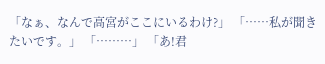「なぁ、なんで高宮がここにいるわけ?」 「……私が聞きたいです。」 「………」 「あ!君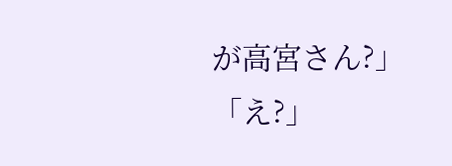が高宮さん?」 「え?」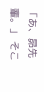「あ、昴先輩。」 そこ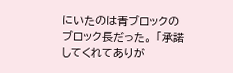にいたのは青ブロックのブロック長だった。 「承諾してくれてありが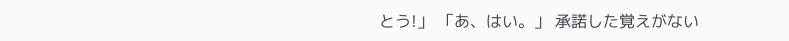とう!」 「あ、はい。」 承諾した覚えがない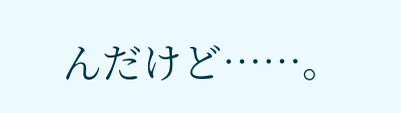んだけど……。